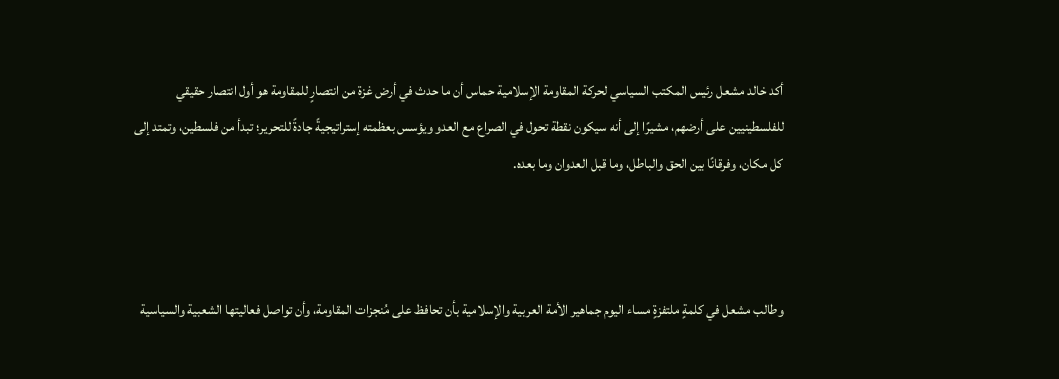أكد خالد مشعل رئيس المكتب السياسي لحركة المقاومة الإسلامية حماس أن ما حدث في أرض غزة من انتصارٍ للمقاومة هو أول انتصار حقيقي للفلسطينيين على أرضهم، مشيرًا إلى أنه سيكون نقطة تحول في الصراع مع العدو ويؤسس بعظمته إستراتيجيةً جادةً للتحرير؛ تبدأ من فلسطين، وتمتد إلى كل مكان، وفرقانًا بين الحق والباطل، وما قبل العدوان وما بعده.



وطالب مشعل في كلمةٍ ملتفزةٍ مساء اليوم جماهير الأمة العربية والإسلامية بأن تحافظ على مُنجزات المقاومة، وأن تواصل فعاليتها الشعبية والسياسية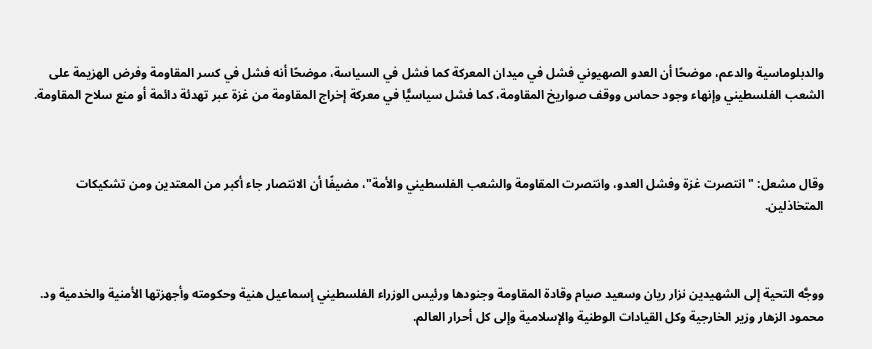والدبلوماسية والدعم، موضحًا أن العدو الصهيوني فشل في ميدان المعركة كما فشل في السياسة، موضحًا أنه فشل في كسر المقاومة وفرض الهزيمة على الشعب الفلسطيني وإنهاء وجود حماس ووقف صواريخ المقاومة، كما فشل سياسيًّا في معركة إخراج المقاومة من غزة عبر تهدئة دائمة أو منع سلاح المقاومة.



وقال مشعل: "انتصرت غزة وفشل العدو، وانتصرت المقاومة والشعب الفلسطيني والأمة"، مضيفًا أن الانتصار جاء أكبر من المعتدين ومن تشكيكات المتخاذلين.



ووجَّه التحية إلى الشهيدين نزار ريان وسعيد صيام وقادة المقاومة وجنودها ورئيس الوزراء الفلسطيني إسماعيل هنية وحكومته وأجهزتها الأمنية والخدمية ود. محمود الزهار وزير الخارجية وكل القيادات الوطنية والإسلامية وإلى كل أحرار العالم.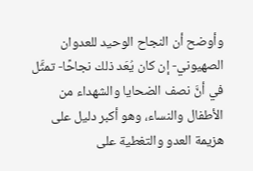وأوضح أن النجاح الوحيد للعدوان الصهيوني- إن كان يُعَد ذلك نجاحًا- تمثَّل في أنَّ نصف الضحايا والشهداء من الأطفال والنساء، وهو أكبر دليل على هزيمة العدو والتغطية على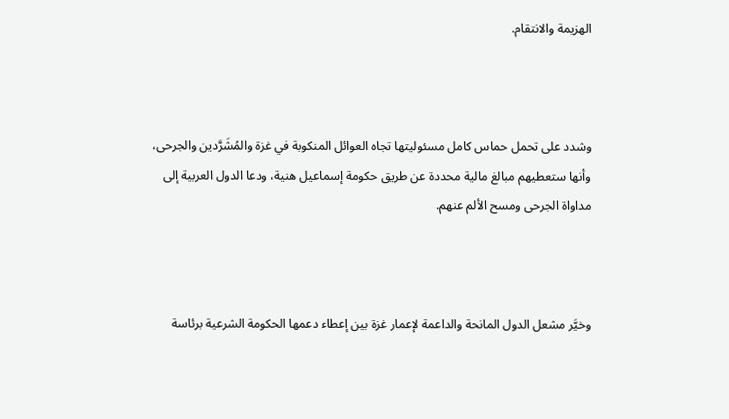الهزيمة والانتقام.



وشدد على تحمل حماس كامل مسئوليتها تجاه العوائل المنكوبة في غزة والمُشَرَّدين والجرحى، وأنها ستعطيهم مبالغ مالية محددة عن طريق حكومة إسماعيل هنية، ودعا الدول العربية إلى مداواة الجرحى ومسح الألم عنهم.



وخيَّر مشعل الدول المانحة والداعمة لإعمار غزة بين إعطاء دعمها الحكومة الشرعية برئاسة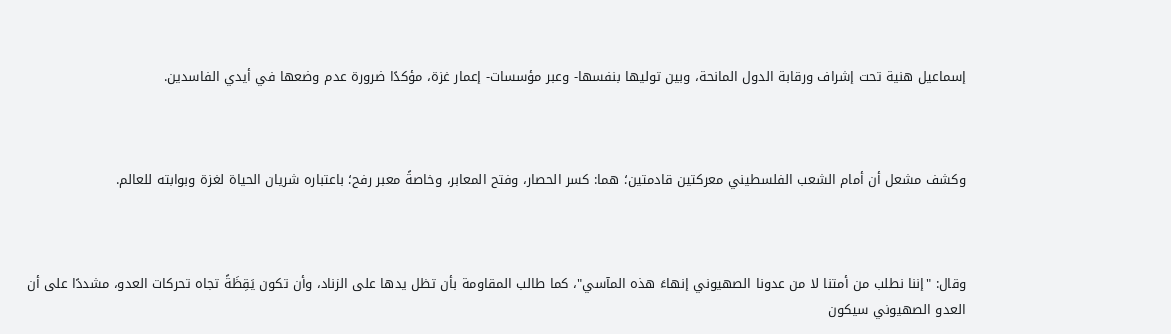إسماعيل هنية تحت إشراف ورقابة الدول المانحة، وبين توليها بنفسها- وعبر مؤسسات- إعمار غزة، مؤكدًا ضرورة عدم وضعها في أيدي الفاسدين.



وكشف مشعل أن أمام الشعب الفلسطيني معركتين قادمتين؛ هما: كسر الحصار، وفتح المعابر، وخاصةً معبر رفح؛ باعتباره شريان الحياة لغزة وبوابته للعالم.



وقال: "إننا نطلب من أمتنا لا من عدونا الصهيوني إنهاءَ هذه المآسي"، كما طالب المقاومة بأن تظل يدها على الزناد، وأن تكون يَقِظَةً تجاه تحركات العدو، مشددًا على أن العدو الصهيوني سيكون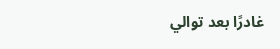غادرًا بعد توالي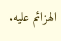الهزائم عليه.